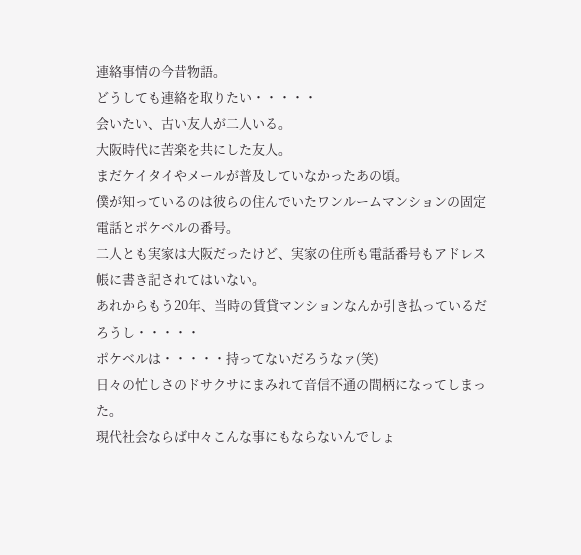連絡事情の今昔物語。
どうしても連絡を取りたい・・・・・
会いたい、古い友人が二人いる。
大阪時代に苦楽を共にした友人。
まだケイタイやメールが普及していなかったあの頃。
僕が知っているのは彼らの住んでいたワンルームマンションの固定電話とポケベルの番号。
二人とも実家は大阪だったけど、実家の住所も電話番号もアドレス帳に書き記されてはいない。
あれからもう20年、当時の賃貸マンションなんか引き払っているだろうし・・・・・
ポケベルは・・・・・持ってないだろうなァ(笑)
日々の忙しさのドサクサにまみれて音信不通の間柄になってしまった。
現代社会ならば中々こんな事にもならないんでしょ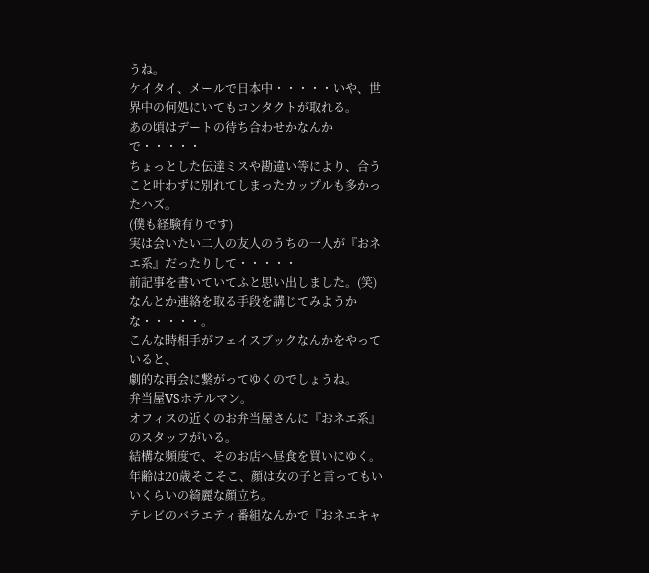うね。
ケイタイ、メールで日本中・・・・・いや、世界中の何処にいてもコンタクトが取れる。
あの頃はデートの待ち合わせかなんかで・・・・・
ちょっとした伝達ミスや勘違い等により、合うこと叶わずに別れてしまったカップルも多かったハズ。
(僕も経験有りです)
実は会いたい二人の友人のうちの一人が『おネエ系』だったりして・・・・・
前記事を書いていてふと思い出しました。(笑)
なんとか連絡を取る手段を講じてみようかな・・・・・。
こんな時相手がフェイスブックなんかをやっていると、
劇的な再会に繋がってゆくのでしょうね。
弁当屋VSホテルマン。
オフィスの近くのお弁当屋さんに『おネエ系』のスタッフがいる。
結構な頻度で、そのお店へ昼食を買いにゆく。
年齢は20歳そこそこ、顔は女の子と言ってもいいくらいの綺麗な顔立ち。
テレビのバラエティ番組なんかで『おネエキャ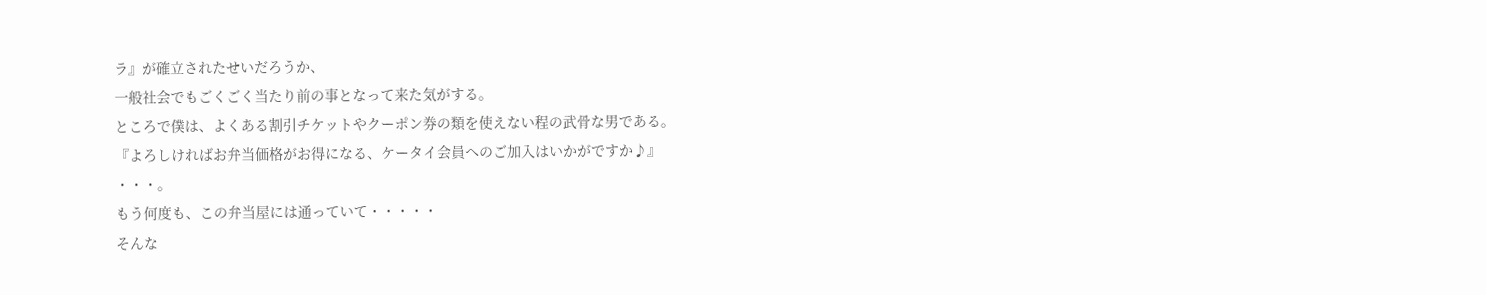ラ』が確立されたせいだろうか、
一般社会でもごくごく当たり前の事となって来た気がする。
ところで僕は、よくある割引チケットやクーポン券の類を使えない程の武骨な男である。
『よろしければお弁当価格がお得になる、ケータイ会員へのご加入はいかがですか♪』
・・・。
もう何度も、この弁当屋には通っていて・・・・・
そんな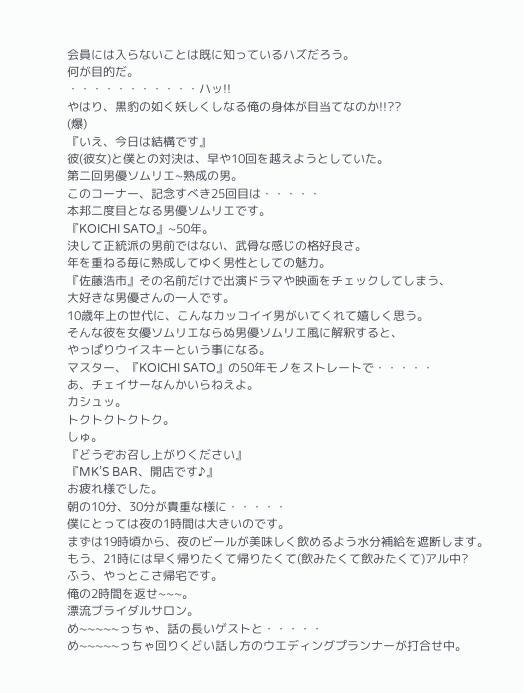会員には入らないことは既に知っているハズだろう。
何が目的だ。
・・・・・・・・・・・ハッ!!
やはり、黒豹の如く妖しくしなる俺の身体が目当てなのか!!??
(爆)
『いえ、今日は結構です』
彼(彼女)と僕との対決は、早や10回を越えようとしていた。
第二回男優ソムリエ~熟成の男。
このコーナー、記念すべき25回目は・・・・・
本邦二度目となる男優ソムリエです。
『KOICHI SATO』~50年。
決して正統派の男前ではない、武骨な感じの格好良さ。
年を重ねる毎に熟成してゆく男性としての魅力。
『佐藤浩市』その名前だけで出演ドラマや映画をチェックしてしまう、
大好きな男優さんの一人です。
10歳年上の世代に、こんなカッコイイ男がいてくれて嬉しく思う。
そんな彼を女優ソムリエならぬ男優ソムリエ風に解釈すると、
やっぱりウイスキーという事になる。
マスター、『KOICHI SATO』の50年モノをストレートで・・・・・
あ、チェイサーなんかいらねえよ。
カシュッ。
トクトクトクトク。
しゅ。
『どうぞお召し上がりください』
『MK’S BAR、開店です♪』
お疲れ様でした。
朝の10分、30分が貴重な様に・・・・・
僕にとっては夜の1時間は大きいのです。
まずは19時頃から、夜のビールが美味しく飲めるよう水分補給を遮断します。
もう、21時には早く帰りたくて帰りたくて(飲みたくて飲みたくて)アル中?
ふう、やっとこさ帰宅です。
俺の2時間を返せ~~~。
漂流ブライダルサロン。
め~~~~~っちゃ、話の長いゲストと・・・・・
め~~~~~っちゃ回りくどい話し方のウエディングプランナーが打合せ中。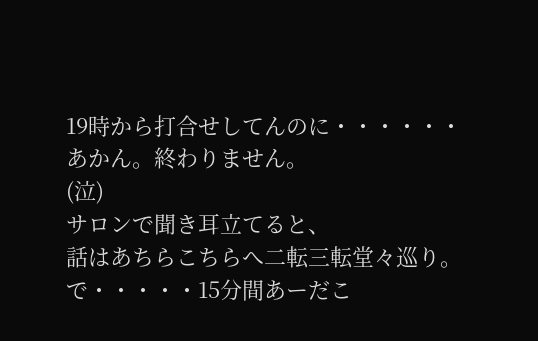19時から打合せしてんのに・・・・・・
あかん。終わりません。
(泣)
サロンで聞き耳立てると、
話はあちらこちらへ二転三転堂々巡り。
で・・・・・15分間あーだこ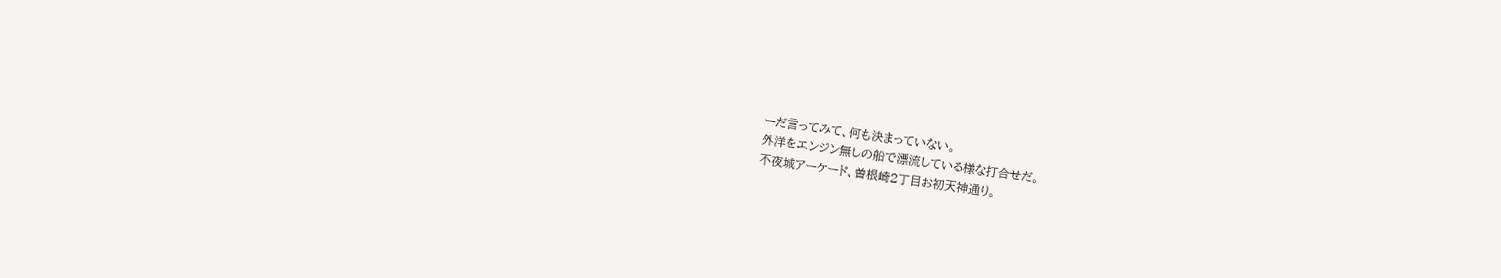ーだ言ってみて、何も決まっていない。
外洋をエンジン無しの船で漂流している様な打合せだ。
不夜城アーケード、曽根崎2丁目お初天神通り。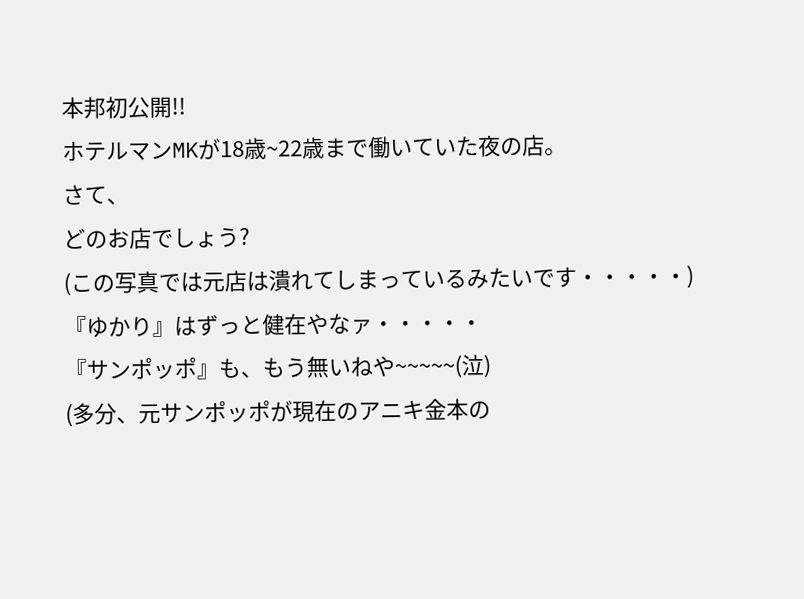本邦初公開!!
ホテルマンMKが18歳~22歳まで働いていた夜の店。
さて、
どのお店でしょう?
(この写真では元店は潰れてしまっているみたいです・・・・・)
『ゆかり』はずっと健在やなァ・・・・・
『サンポッポ』も、もう無いねや~~~~~(泣)
(多分、元サンポッポが現在のアニキ金本の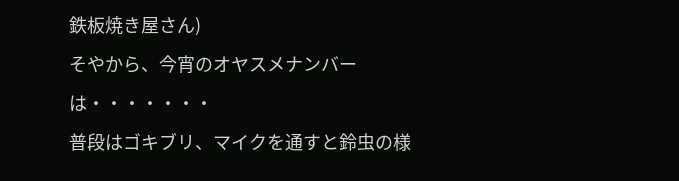鉄板焼き屋さん)
そやから、今宵のオヤスメナンバーは・・・・・・・
普段はゴキブリ、マイクを通すと鈴虫の様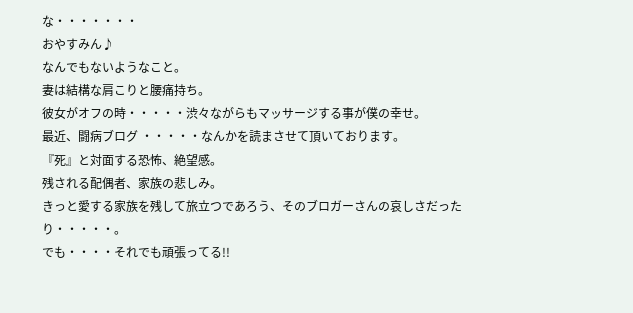な・・・・・・・
おやすみん♪
なんでもないようなこと。
妻は結構な肩こりと腰痛持ち。
彼女がオフの時・・・・・渋々ながらもマッサージする事が僕の幸せ。
最近、闘病ブログ ・・・・・なんかを読まさせて頂いております。
『死』と対面する恐怖、絶望感。
残される配偶者、家族の悲しみ。
きっと愛する家族を残して旅立つであろう、そのブロガーさんの哀しさだったり・・・・・。
でも・・・・それでも頑張ってる!!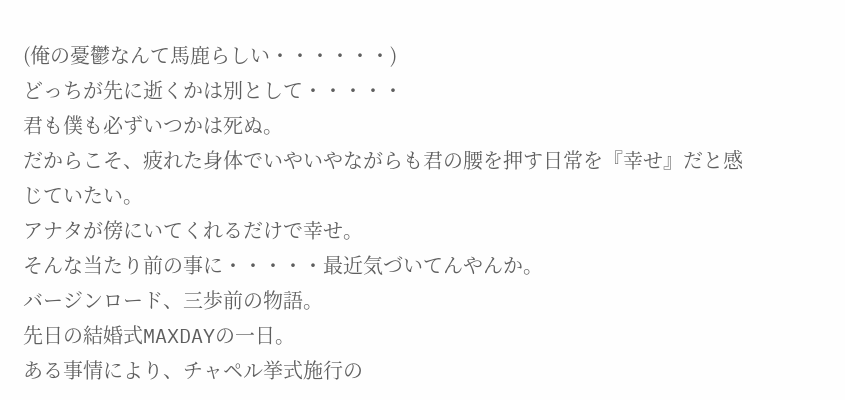(俺の憂鬱なんて馬鹿らしい・・・・・・)
どっちが先に逝くかは別として・・・・・
君も僕も必ずいつかは死ぬ。
だからこそ、疲れた身体でいやいやながらも君の腰を押す日常を『幸せ』だと感じていたい。
アナタが傍にいてくれるだけで幸せ。
そんな当たり前の事に・・・・・最近気づいてんやんか。
バージンロード、三歩前の物語。
先日の結婚式MAXDAYの一日。
ある事情により、チャペル挙式施行の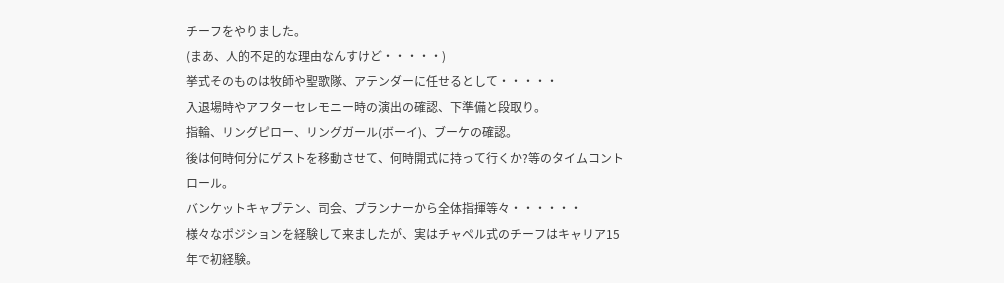チーフをやりました。
(まあ、人的不足的な理由なんすけど・・・・・)
挙式そのものは牧師や聖歌隊、アテンダーに任せるとして・・・・・
入退場時やアフターセレモニー時の演出の確認、下準備と段取り。
指輪、リングピロー、リングガール(ボーイ)、ブーケの確認。
後は何時何分にゲストを移動させて、何時開式に持って行くか?等のタイムコントロール。
バンケットキャプテン、司会、プランナーから全体指揮等々・・・・・・
様々なポジションを経験して来ましたが、実はチャペル式のチーフはキャリア15年で初経験。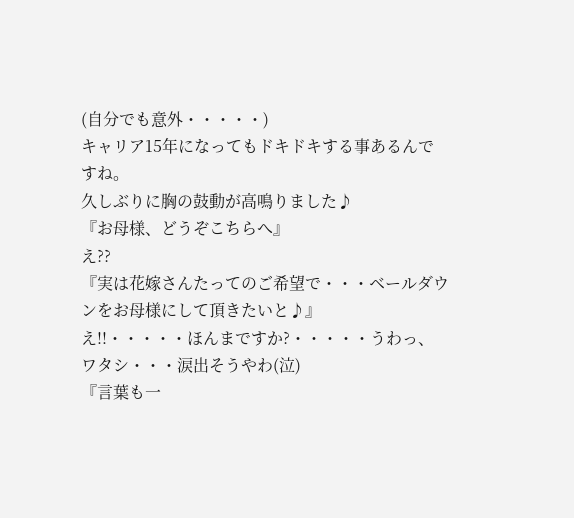(自分でも意外・・・・・)
キャリア15年になってもドキドキする事あるんですね。
久しぶりに胸の鼓動が高鳴りました♪
『お母様、どうぞこちらへ』
え??
『実は花嫁さんたってのご希望で・・・ベールダウンをお母様にして頂きたいと♪』
え!!・・・・・ほんまですか?・・・・・うわっ、ワタシ・・・涙出そうやわ(泣)
『言葉も一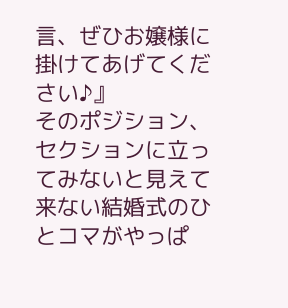言、ぜひお嬢様に掛けてあげてください♪』
そのポジション、セクションに立ってみないと見えて来ない結婚式のひとコマがやっぱ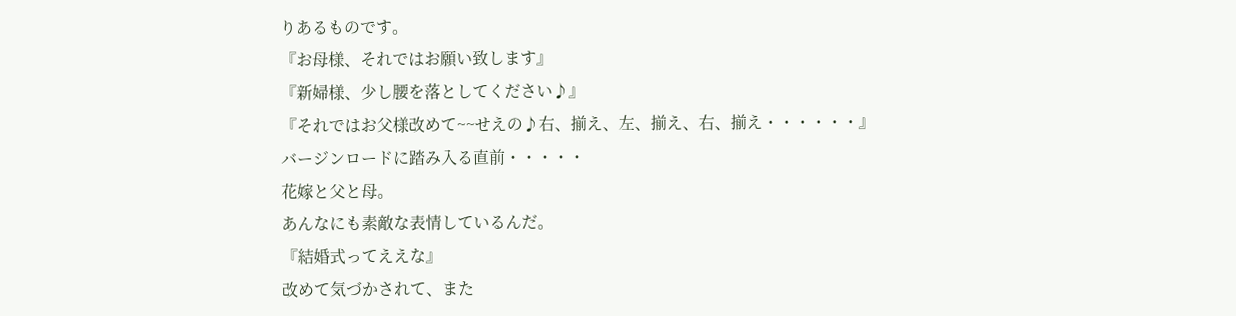りあるものです。
『お母様、それではお願い致します』
『新婦様、少し腰を落としてください♪』
『それではお父様改めて~~せえの♪右、揃え、左、揃え、右、揃え・・・・・・』
バージンロードに踏み入る直前・・・・・
花嫁と父と母。
あんなにも素敵な表情しているんだ。
『結婚式ってええな』
改めて気づかされて、また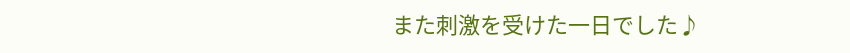また刺激を受けた一日でした♪